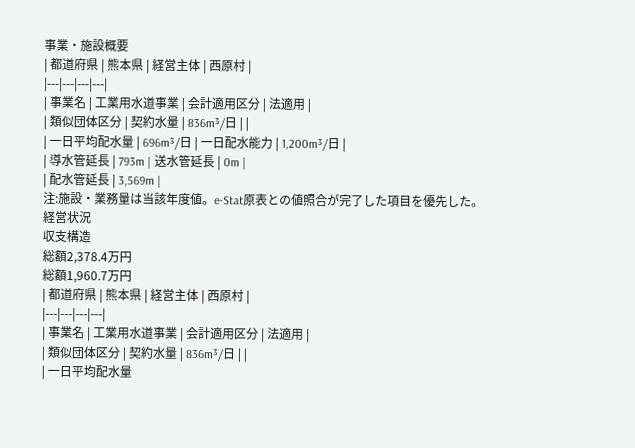事業・施設概要
| 都道府県 | 熊本県 | 経営主体 | 西原村 |
|---|---|---|---|
| 事業名 | 工業用水道事業 | 会計適用区分 | 法適用 |
| 類似団体区分 | 契約水量 | 836m³/日 | |
| 一日平均配水量 | 696m³/日 | 一日配水能力 | 1,200m³/日 |
| 導水管延長 | 793m | 送水管延長 | 0m |
| 配水管延長 | 3,569m |
注:施設・業務量は当該年度値。e-Stat原表との値照合が完了した項目を優先した。
経営状況
収支構造
総額2,378.4万円
総額1,960.7万円
| 都道府県 | 熊本県 | 経営主体 | 西原村 |
|---|---|---|---|
| 事業名 | 工業用水道事業 | 会計適用区分 | 法適用 |
| 類似団体区分 | 契約水量 | 836m³/日 | |
| 一日平均配水量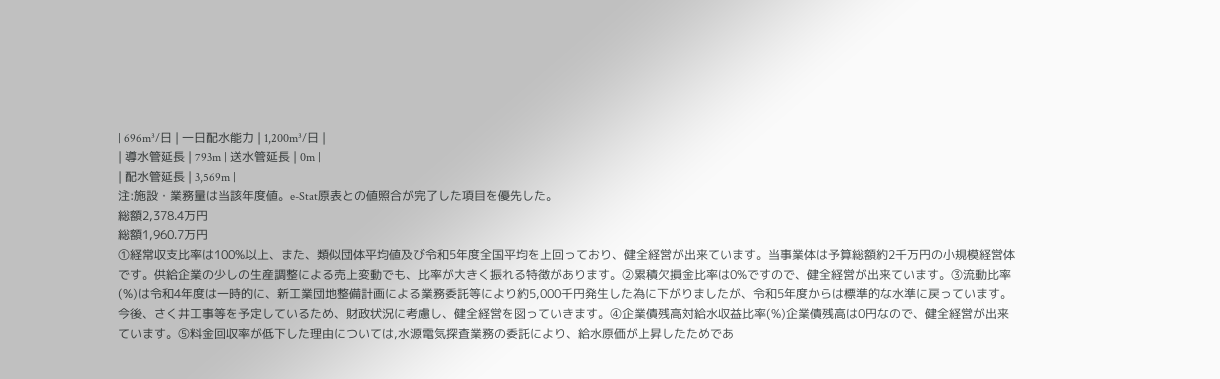| 696m³/日 | 一日配水能力 | 1,200m³/日 |
| 導水管延長 | 793m | 送水管延長 | 0m |
| 配水管延長 | 3,569m |
注:施設・業務量は当該年度値。e-Stat原表との値照合が完了した項目を優先した。
総額2,378.4万円
総額1,960.7万円
①経常収支比率は100%以上、また、類似団体平均値及び令和5年度全国平均を上回っており、健全経営が出来ています。当事業体は予算総額約2千万円の小規模経営体です。供給企業の少しの生産調整による売上変動でも、比率が大きく振れる特徴があります。②累積欠損金比率は0%ですので、健全経営が出来ています。③流動比率(%)は令和4年度は一時的に、新工業団地整備計画による業務委託等により約5,000千円発生した為に下がりましたが、令和5年度からは標準的な水準に戻っています。今後、さく井工事等を予定しているため、財政状況に考慮し、健全経営を図っていきます。④企業債残高対給水収益比率(%)企業債残高は0円なので、健全経営が出来ています。⑤料金回収率が低下した理由については,水源電気探査業務の委託により、給水原価が上昇したためであ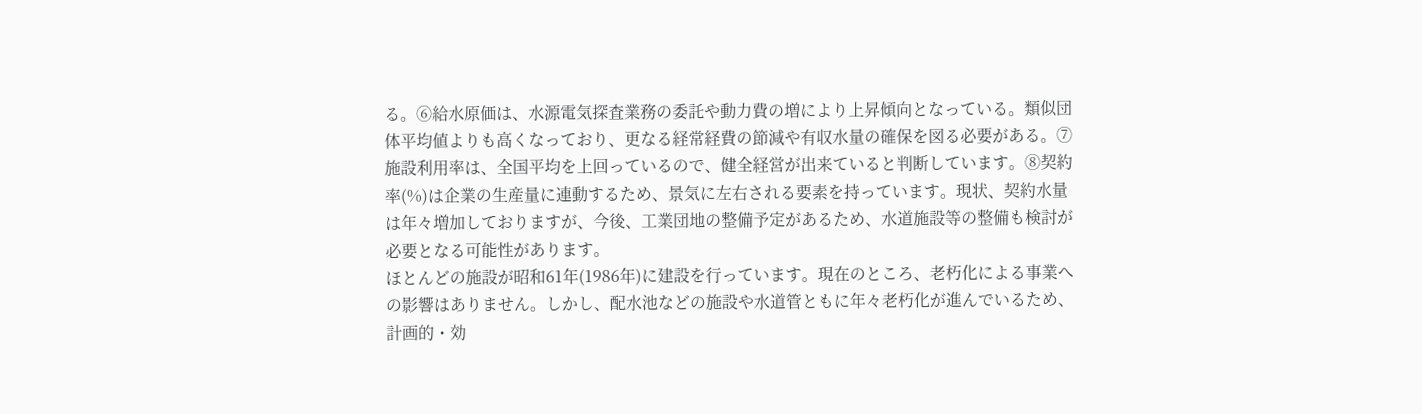る。⑥給水原価は、水源電気探査業務の委託や動力費の増により上昇傾向となっている。類似団体平均値よりも高くなっており、更なる経常経費の節減や有収水量の確保を図る必要がある。⑦施設利用率は、全国平均を上回っているので、健全経営が出来ていると判断しています。⑧契約率(%)は企業の生産量に連動するため、景気に左右される要素を持っています。現状、契約水量は年々増加しておりますが、今後、工業団地の整備予定があるため、水道施設等の整備も検討が必要となる可能性があります。
ほとんどの施設が昭和61年(1986年)に建設を行っています。現在のところ、老朽化による事業への影響はありません。しかし、配水池などの施設や水道管ともに年々老朽化が進んでいるため、計画的・効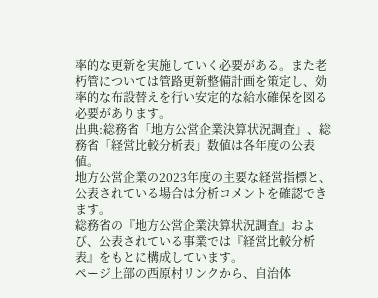率的な更新を実施していく必要がある。また老朽管については管路更新整備計画を策定し、効率的な布設替えを行い安定的な給水確保を図る必要があります。
出典:総務省「地方公営企業決算状況調査」、総務省「経営比較分析表」数値は各年度の公表値。
地方公営企業の2023年度の主要な経営指標と、公表されている場合は分析コメントを確認できます。
総務省の『地方公営企業決算状況調査』および、公表されている事業では『経営比較分析表』をもとに構成しています。
ページ上部の西原村リンクから、自治体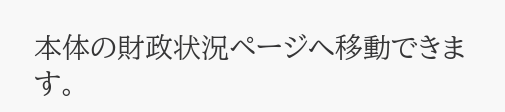本体の財政状況ページへ移動できます。